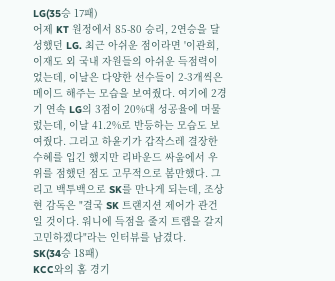LG(35승 17패)
어제 KT 원정에서 85-80 승리, 2연승을 달성했던 LG. 최근 아쉬운 점이라면 '이관희, 이재도 외 국내 자원들의 아쉬운 득점력이었는데, 이날은 다양한 선수들이 2-3개씩은 메이드 해주는 모습을 보여줬다. 여기에 2경기 연속 LG의 3점이 20%대 성공율에 머물렀는데, 이날 41.2%로 반등하는 모습도 보여줬다. 그리고 하윤기가 갑작스레 결장한 수혜를 입긴 했지만 리바운드 싸움에서 우위를 점했던 점도 고무적으로 봄만했다. 그리고 백투백으로 SK를 만나게 되는데, 조상현 감독은 "결국 SK 트랜지션 제어가 관건일 것이다. 워니에 득점을 줄지 트랩을 갈지 고민하겠다"라는 인터뷰를 남겼다.
SK(34승 18패)
KCC와의 홈 경기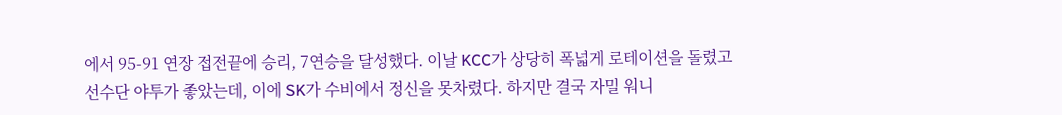에서 95-91 연장 접전끝에 승리, 7연승을 달성했다. 이날 KCC가 상당히 폭넓게 로테이션을 돌렸고 선수단 야투가 좋았는데, 이에 SK가 수비에서 정신을 못차렸다. 하지만 결국 자밀 워니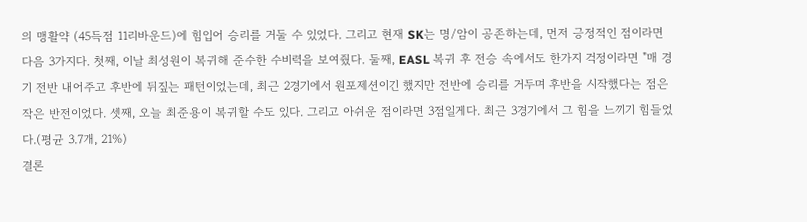의 맹활약 (45득점 11리바운드)에 힘입어 승리를 거둘 수 있었다. 그리고 현재 SK는 명/암이 공존하는데, 먼저 긍정적인 점이라면 다음 3가지다. 첫째, 이날 최성원이 복귀해 준수한 수비력을 보여줬다. 둘째, EASL 복귀 후 전승 속에서도 한가지 걱정이라면 "매 경기 전반 내어주고 후반에 뒤짚는 패턴이었는데, 최근 2경기에서 원포제션이긴 했지만 전반에 승리를 거두며 후반을 시작했다는 점은 작은 반전이었다. 셋째, 오늘 최준용이 복귀할 수도 있다. 그리고 아쉬운 점이라면 3점일게다. 최근 3경기에서 그 힘을 느끼기 힘들었다.(평균 3.7개, 21%)
결론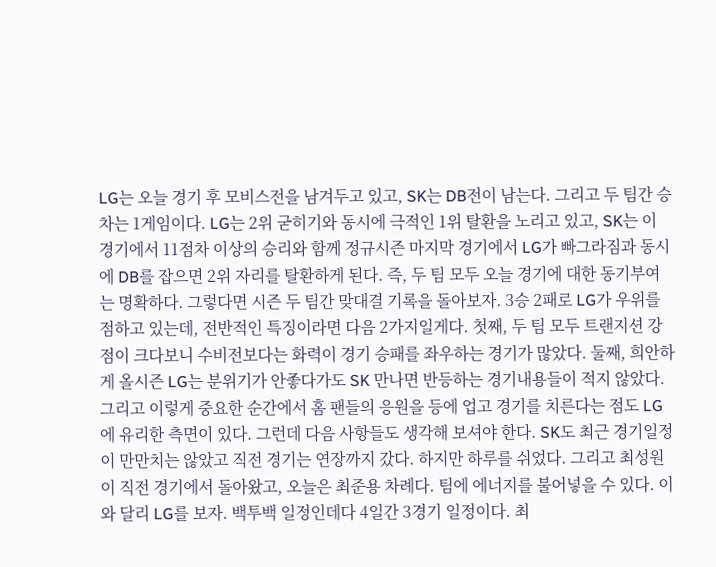LG는 오늘 경기 후 모비스전을 남겨두고 있고, SK는 DB전이 남는다. 그리고 두 팀간 승차는 1게임이다. LG는 2위 굳히기와 동시에 극적인 1위 탈환을 노리고 있고, SK는 이 경기에서 11점차 이상의 승리와 함께 정규시즌 마지막 경기에서 LG가 빠그라짐과 동시에 DB를 잡으면 2위 자리를 탈환하게 된다. 즉, 두 팀 모두 오늘 경기에 대한 동기부여는 명확하다. 그렇다면 시즌 두 팀간 맞대결 기록을 돌아보자. 3승 2패로 LG가 우위를 점하고 있는데, 전반적인 특징이라면 다음 2가지일게다. 첫째, 두 팀 모두 트랜지션 강점이 크다보니 수비전보다는 화력이 경기 승패를 좌우하는 경기가 많았다. 둘째, 희안하게 올시즌 LG는 분위기가 안좋다가도 SK 만나면 반등하는 경기내용들이 적지 않았다. 그리고 이렇게 중요한 순간에서 홈 팬들의 응원을 등에 업고 경기를 치른다는 점도 LG에 유리한 측면이 있다. 그런데 다음 사항들도 생각해 보셔야 한다. SK도 최근 경기일정이 만만치는 않았고 직전 경기는 연장까지 갔다. 하지만 하루를 쉬었다. 그리고 최성원이 직전 경기에서 돌아왔고, 오늘은 최준용 차례다. 팀에 에너지를 불어넣을 수 있다. 이와 달리 LG를 보자. 백투백 일정인데다 4일간 3경기 일정이다. 최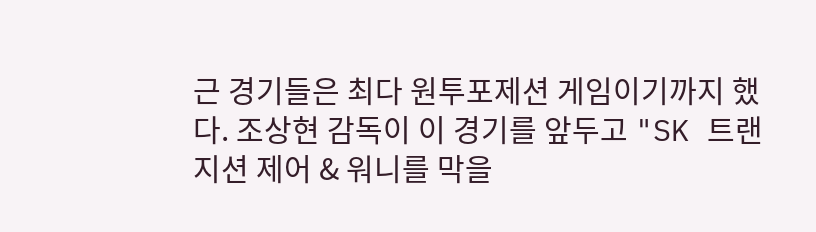근 경기들은 최다 원투포제션 게임이기까지 했다. 조상현 감독이 이 경기를 앞두고 "SK 트랜지션 제어 & 워니를 막을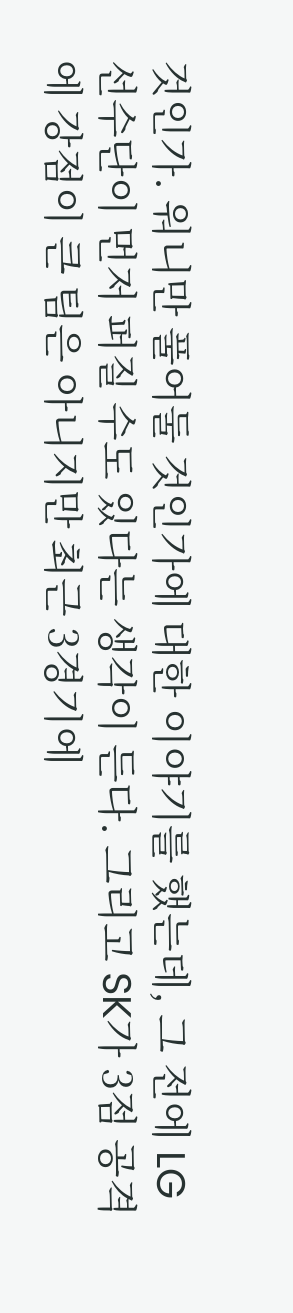것인가. 워니만 풀어둘 것인가에 대한 이야기를 했는데, 그 전에 LG 선수단이 먼저 퍼질 수도 있다는 생각이 든다. 그리고 SK가 3점 공격에 강점이 큰 팀은 아니지만 최근 3경기에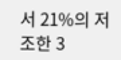서 21%의 저조한 3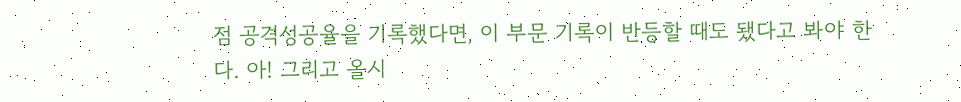점 공격성공율을 기록했다면, 이 부문 기록이 반등할 때도 됐다고 봐야 한다. 아! 그리고 올시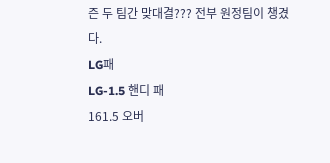즌 두 팀간 맞대결??? 전부 원정팀이 챙겼다.
LG패
LG-1.5 핸디 패
161.5 오버